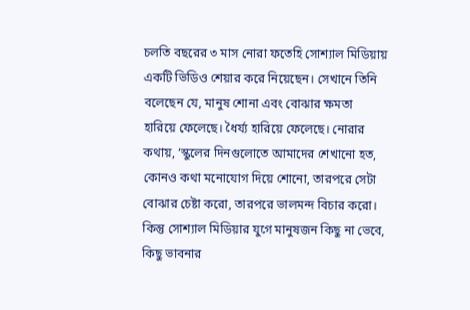চলতি বছরের ৩ মাস নোরা ফতেহি সোশ্যাল মিডিয়ায় একটি ভিডিও শেয়ার করে নিয়েছেন। সেখানে তিনি বলেছেন যে, মানুষ শোনা এবং বোঝার ক্ষমতা হারিয়ে ফেলেছে। ধৈর্য্য হারিয়ে ফেলেছে। নোরার কথায়, ‘স্কুলের দিনগুলোতে আমাদের শেখানো হত, কোনও কথা মনোযোগ দিয়ে শোনো, তারপরে সেটা বোঝার চেষ্টা করো, তারপরে ভালমন্দ বিচার করো। কিন্তু সোশ্যাল মিডিয়ার যুগে মানুষজন কিছু না ভেবে, কিছু ভাবনার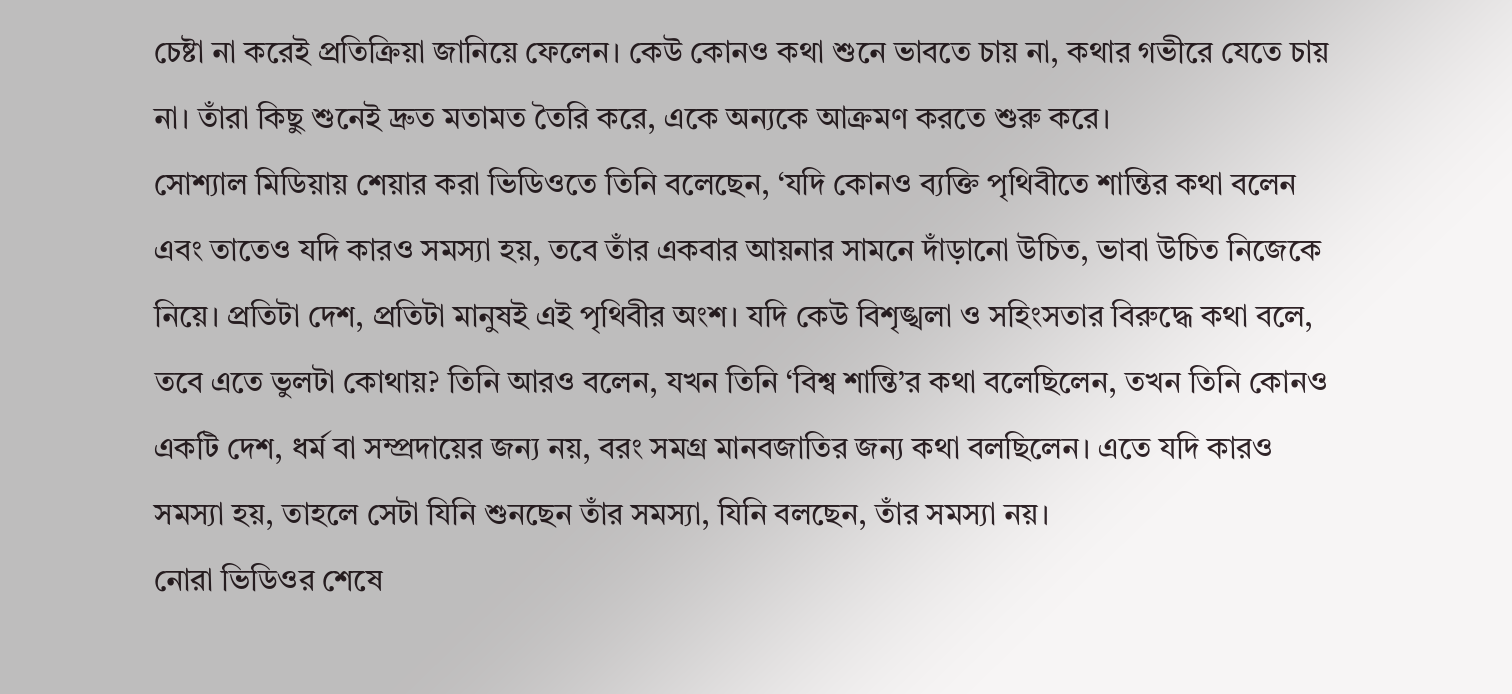চেষ্টা না করেই প্রতিক্রিয়া জানিয়ে ফেলেন। কেউ কোনও কথা শুনে ভাবতে চায় না, কথার গভীরে যেতে চায় না। তাঁরা কিছু শুনেই দ্রুত মতামত তৈরি করে, একে অন্যকে আক্রমণ করতে শুরু করে।
সোশ্যাল মিডিয়ায় শেয়ার করা ভিডিওতে তিনি বলেছেন, ‘যদি কোনও ব্যক্তি পৃথিবীতে শান্তির কথা বলেন এবং তাতেও যদি কারও সমস্যা হয়, তবে তাঁর একবার আয়নার সামনে দাঁড়ানো উচিত, ভাবা উচিত নিজেকে নিয়ে। প্রতিটা দেশ, প্রতিটা মানুষই এই পৃথিবীর অংশ। যদি কেউ বিশৃঙ্খলা ও সহিংসতার বিরুদ্ধে কথা বলে, তবে এতে ভুলটা কোথায়? তিনি আরও বলেন, যখন তিনি ‘বিশ্ব শান্তি’র কথা বলেছিলেন, তখন তিনি কোনও একটি দেশ, ধর্ম বা সম্প্রদায়ের জন্য নয়, বরং সমগ্র মানবজাতির জন্য কথা বলছিলেন। এতে যদি কারও সমস্যা হয়, তাহলে সেটা যিনি শুনছেন তাঁর সমস্যা, যিনি বলছেন, তাঁর সমস্যা নয়।
নোরা ভিডিওর শেষে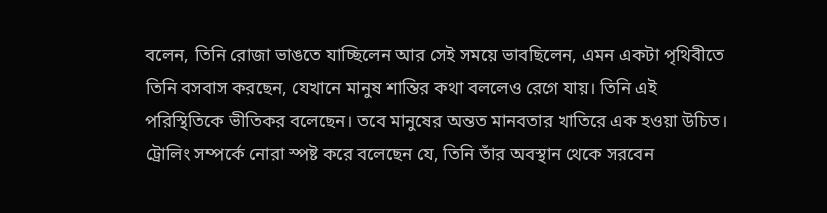বলেন, তিনি রোজা ভাঙতে যাচ্ছিলেন আর সেই সময়ে ভাবছিলেন, এমন একটা পৃথিবীতে তিনি বসবাস করছেন, যেখানে মানুষ শান্তির কথা বললেও রেগে যায়। তিনি এই পরিস্থিতিকে ভীতিকর বলেছেন। তবে মানুষের অন্তত মানবতার খাতিরে এক হওয়া উচিত। ট্রোলিং সম্পর্কে নোরা স্পষ্ট করে বলেছেন যে, তিনি তাঁর অবস্থান থেকে সরবেন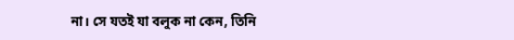না। সে যতই যা বলুক না কেন, তিনি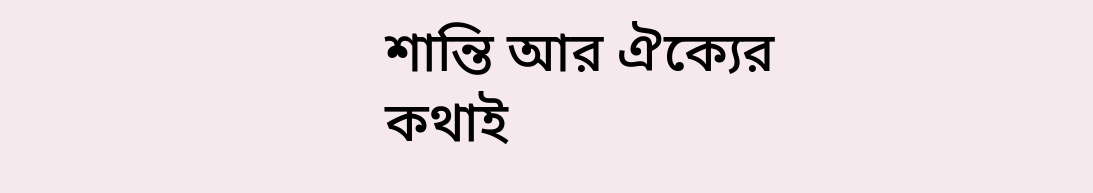শান্তি আর ঐক্যের কথাই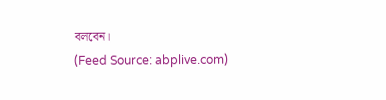বলবেন।
(Feed Source: abplive.com)